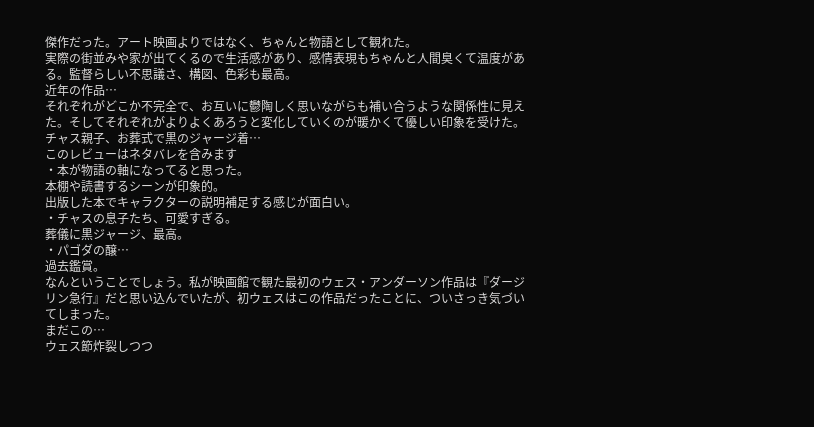傑作だった。アート映画よりではなく、ちゃんと物語として観れた。
実際の街並みや家が出てくるので生活感があり、感情表現もちゃんと人間臭くて温度がある。監督らしい不思議さ、構図、色彩も最高。
近年の作品…
それぞれがどこか不完全で、お互いに鬱陶しく思いながらも補い合うような関係性に見えた。そしてそれぞれがよりよくあろうと変化していくのが暖かくて優しい印象を受けた。
チャス親子、お葬式で黒のジャージ着…
このレビューはネタバレを含みます
・本が物語の軸になってると思った。
本棚や読書するシーンが印象的。
出版した本でキャラクターの説明補足する感じが面白い。
・チャスの息子たち、可愛すぎる。
葬儀に黒ジャージ、最高。
・パゴダの醸…
過去鑑賞。
なんということでしょう。私が映画館で観た最初のウェス・アンダーソン作品は『ダージリン急行』だと思い込んでいたが、初ウェスはこの作品だったことに、ついさっき気づいてしまった。
まだこの…
ウェス節炸裂しつつ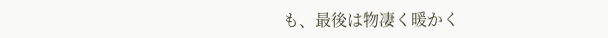も、最後は物凄く暖かく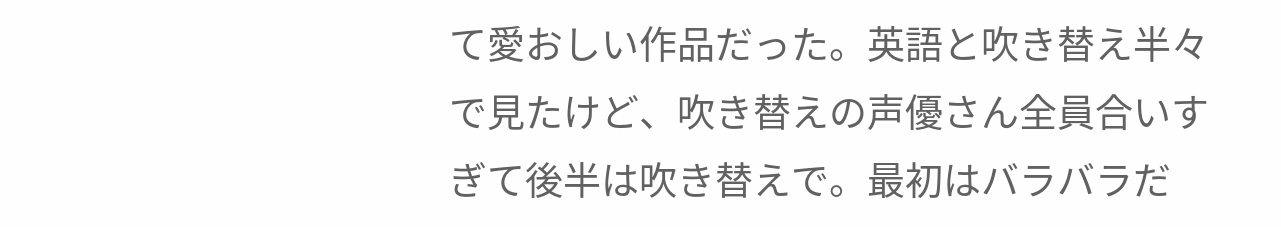て愛おしい作品だった。英語と吹き替え半々で見たけど、吹き替えの声優さん全員合いすぎて後半は吹き替えで。最初はバラバラだ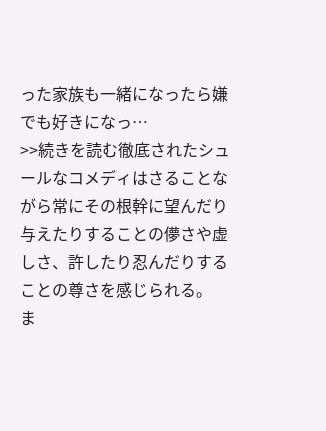った家族も一緒になったら嫌でも好きになっ…
>>続きを読む徹底されたシュールなコメディはさることながら常にその根幹に望んだり与えたりすることの儚さや虚しさ、許したり忍んだりすることの尊さを感じられる。
ま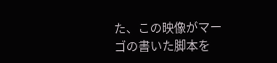た、この映像がマーゴの書いた脚本を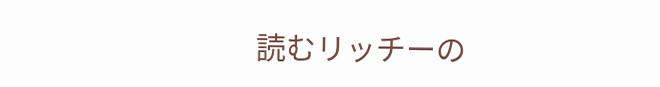読むリッチーの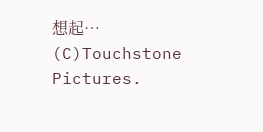想起…
(C)Touchstone Pictures.